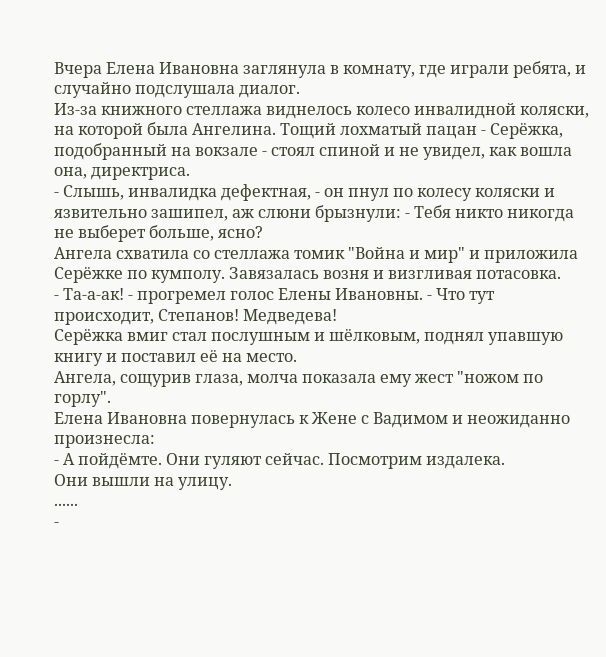Вчера Елена Ивановна заглянула в комнату, где играли ребята, и случайно подслушала диалог.
Из-за книжного стеллажа виднелось колесо инвалидной коляски, на которой была Ангелина. Тощий лохматый пацан - Серёжка, подобранный на вокзале - стоял спиной и не увидел, как вошла она, директриса.
- Слышь, инвалидка дефектная, - он пнул по колесу коляски и язвительно зашипел, аж слюни брызнули: - Тебя никто никогда не выберет больше, ясно?
Ангела схватила со стеллажа томик "Война и мир" и приложила Серёжке по кумполу. Завязалась возня и визгливая потасовка.
- Та-а-ак! - прогремел голос Елены Ивановны. - Что тут происходит, Степанов! Медведева!
Серёжка вмиг стал послушным и шёлковым, поднял упавшую книгу и поставил её на место.
Ангела, сощурив глаза, молча показала ему жест "ножом по горлу".
Елена Ивановна повернулась к Жене с Вадимом и неожиданно произнесла:
- А пойдёмте. Они гуляют сейчас. Посмотрим издалека.
Они вышли на улицу.
......
-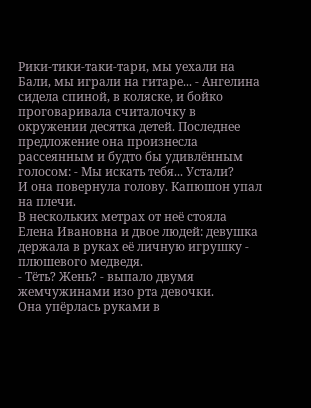Рики-тики-таки-тари, мы уехали на Бали, мы играли на гитаре... - Ангелина сидела спиной, в коляске, и бойко проговаривала считалочку в окружении десятка детей. Последнее предложение она произнесла рассеянным и будто бы удивлённым голосом: - Мы искать тебя... Устали?
И она повернула голову. Капюшон упал на плечи.
В нескольких метрах от неё стояла Елена Ивановна и двое людей: девушка держала в руках её личную игрушку - плюшевого медведя.
- Тёть? Жень? - выпало двумя жемчужинами изо рта девочки.
Она упёрлась руками в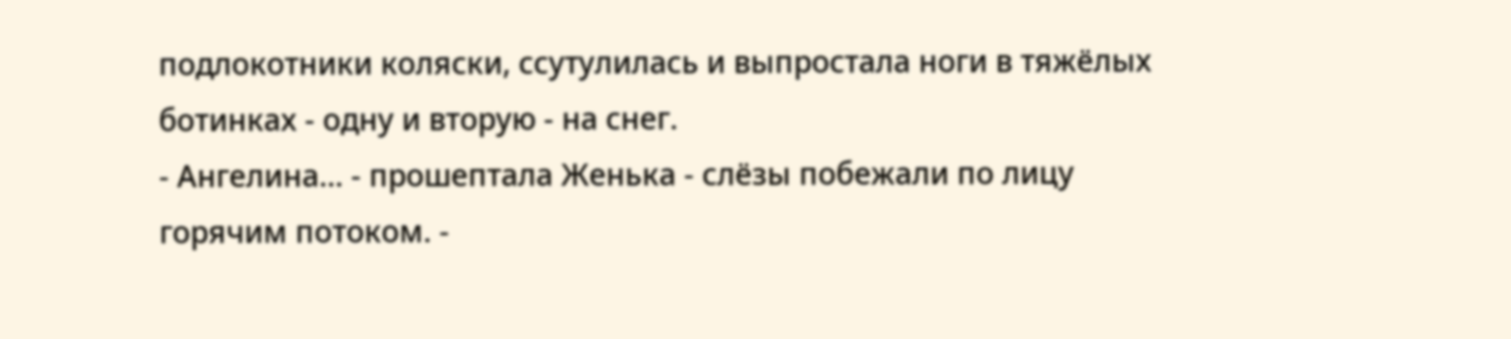подлокотники коляски, ссутулилась и выпростала ноги в тяжёлых ботинках - одну и вторую - на снег.
- Ангелина... - прошептала Женька - слёзы побежали по лицу горячим потоком. -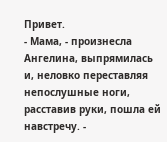Привет.
- Мама, - произнесла Ангелина, выпрямилась и, неловко переставляя непослушные ноги, расставив руки, пошла ей навстречу. -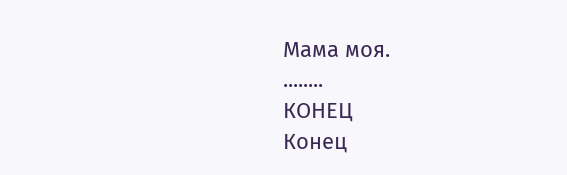Мама моя.
........
КОНЕЦ
Конец